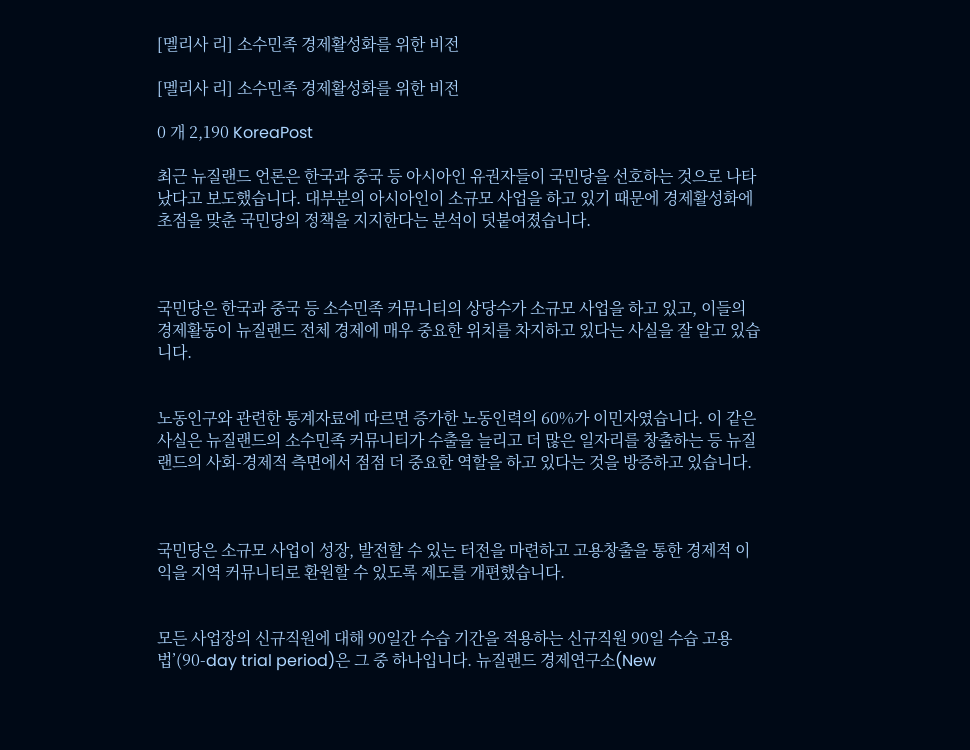[멜리사 리] 소수민족 경제활성화를 위한 비전

[멜리사 리] 소수민족 경제활성화를 위한 비전

0 개 2,190 KoreaPost

최근 뉴질랜드 언론은 한국과 중국 등 아시아인 유권자들이 국민당을 선호하는 것으로 나타났다고 보도했습니다. 대부분의 아시아인이 소규모 사업을 하고 있기 때문에 경제활성화에 초점을 맞춘 국민당의 정책을 지지한다는 분석이 덧붙여졌습니다.



국민당은 한국과 중국 등 소수민족 커뮤니티의 상당수가 소규모 사업을 하고 있고, 이들의 경제활동이 뉴질랜드 전체 경제에 매우 중요한 위치를 차지하고 있다는 사실을 잘 알고 있습니다.


노동인구와 관련한 통계자료에 따르면 증가한 노동인력의 60%가 이민자였습니다. 이 같은 사실은 뉴질랜드의 소수민족 커뮤니티가 수출을 늘리고 더 많은 일자리를 창출하는 등 뉴질랜드의 사회-경제적 측면에서 점점 더 중요한 역할을 하고 있다는 것을 방증하고 있습니다.



국민당은 소규모 사업이 성장, 발전할 수 있는 터전을 마련하고 고용창출을 통한 경제적 이익을 지역 커뮤니티로 환원할 수 있도록 제도를 개편했습니다.


모든 사업장의 신규직원에 대해 90일간 수습 기간을 적용하는 신규직원 90일 수습 고용법’(90-day trial period)은 그 중 하나입니다. 뉴질랜드 경제연구소(New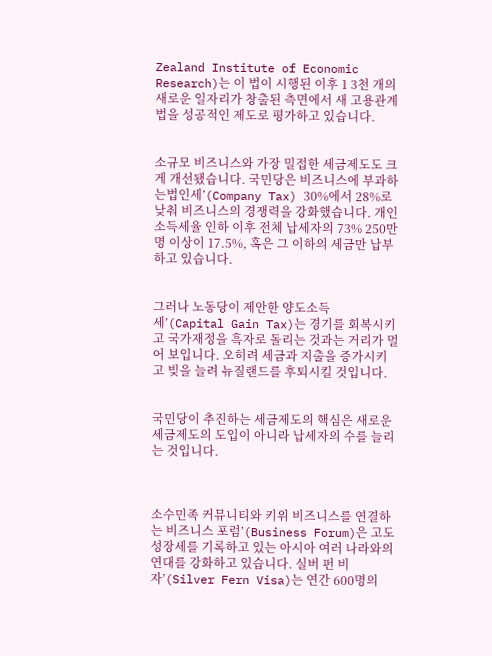Zealand Institute of Economic Research)는 이 법이 시행된 이후 1 3천 개의 새로운 일자리가 창출된 측면에서 새 고용관계법을 성공적인 제도로 평가하고 있습니다.


소규모 비즈니스와 가장 밀접한 세금제도도 크게 개선됐습니다. 국민당은 비즈니스에 부과하는법인세’(Company Tax) 30%에서 28%로 낮춰 비즈니스의 경쟁력을 강화했습니다. 개인 소득세율 인하 이후 전체 납세자의 73% 250만 명 이상이 17.5%, 혹은 그 이하의 세금만 납부하고 있습니다.


그러나 노동당이 제안한 양도소득세’(Capital Gain Tax)는 경기를 회복시키고 국가재정을 흑자로 돌리는 것과는 거리가 멀어 보입니다. 오히려 세금과 지출을 증가시키고 빚을 늘려 뉴질랜드를 후퇴시킬 것입니다.


국민당이 추진하는 세금제도의 핵심은 새로운 세금제도의 도입이 아니라 납세자의 수를 늘리는 것입니다.



소수민족 커뮤니티와 키위 비즈니스를 연결하는 비즈니스 포럼’(Business Forum)은 고도성장세를 기록하고 있는 아시아 여러 나라와의 연대를 강화하고 있습니다. 실버 펀 비자’(Silver Fern Visa)는 연간 600명의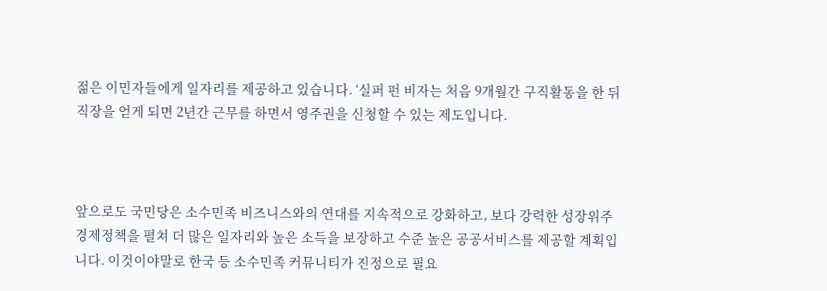젊은 이민자들에게 일자리를 제공하고 있습니다. ‘실퍼 펀 비자는 처음 9개월간 구직활동을 한 뒤 직장을 얻게 되면 2년간 근무를 하면서 영주권을 신청할 수 있는 제도입니다.



앞으로도 국민당은 소수민족 비즈니스와의 연대를 지속적으로 강화하고, 보다 강력한 성장위주 경제정책을 펼쳐 더 많은 일자리와 높은 소득을 보장하고 수준 높은 공공서비스를 제공할 계획입니다. 이것이야말로 한국 등 소수민족 커뮤니티가 진정으로 필요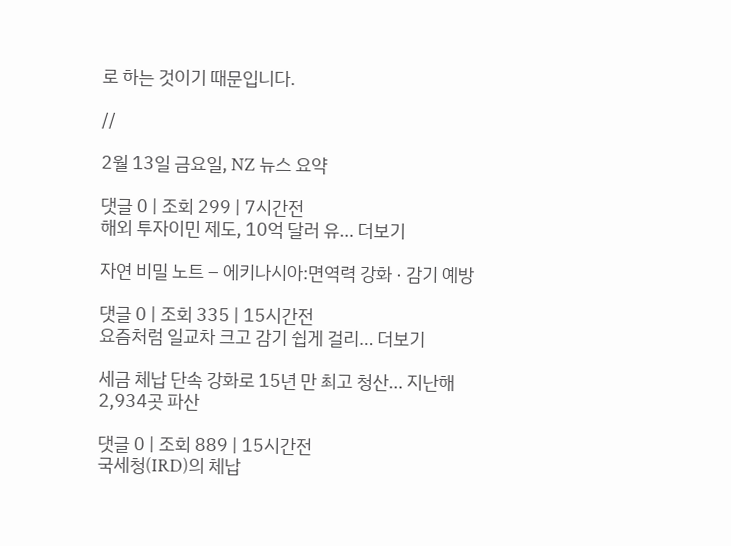로 하는 것이기 때문입니다.

//

2월 13일 금요일, NZ 뉴스 요약

댓글 0 | 조회 299 | 7시간전
해외 투자이민 제도, 10억 달러 유… 더보기

자연 비밀 노트 – 에키나시아:면역력 강화 · 감기 예방

댓글 0 | 조회 335 | 15시간전
요즘처럼 일교차 크고 감기 쉽게 걸리… 더보기

세금 체납 단속 강화로 15년 만 최고 청산… 지난해 2,934곳 파산

댓글 0 | 조회 889 | 15시간전
국세청(IRD)의 체납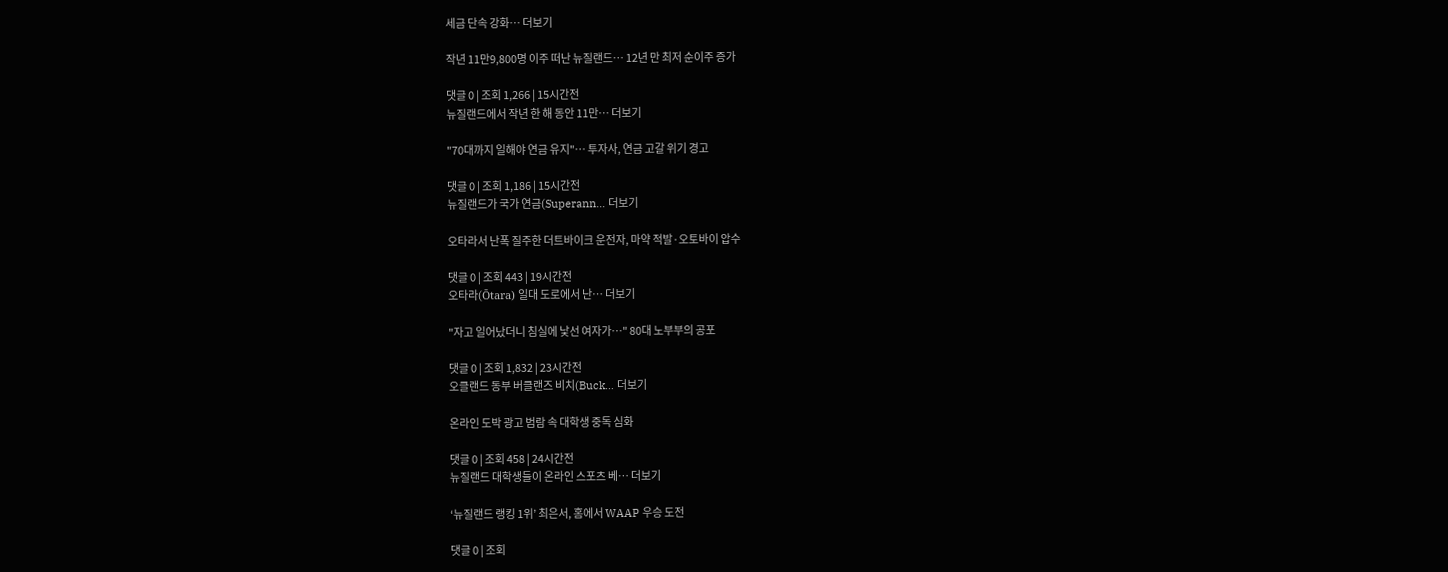세금 단속 강화… 더보기

작년 11만9,800명 이주 떠난 뉴질랜드… 12년 만 최저 순이주 증가

댓글 0 | 조회 1,266 | 15시간전
뉴질랜드에서 작년 한 해 동안 11만… 더보기

"70대까지 일해야 연금 유지"… 투자사, 연금 고갈 위기 경고

댓글 0 | 조회 1,186 | 15시간전
뉴질랜드가 국가 연금(Superann… 더보기

오타라서 난폭 질주한 더트바이크 운전자, 마약 적발·오토바이 압수

댓글 0 | 조회 443 | 19시간전
오타라(Ōtara) 일대 도로에서 난… 더보기

"자고 일어났더니 침실에 낯선 여자가…" 80대 노부부의 공포

댓글 0 | 조회 1,832 | 23시간전
오클랜드 동부 버클랜즈 비치(Buck… 더보기

온라인 도박 광고 범람 속 대학생 중독 심화

댓글 0 | 조회 458 | 24시간전
뉴질랜드 대학생들이 온라인 스포츠 베… 더보기

‘뉴질랜드 랭킹 1위’ 최은서, 홈에서 WAAP 우승 도전

댓글 0 | 조회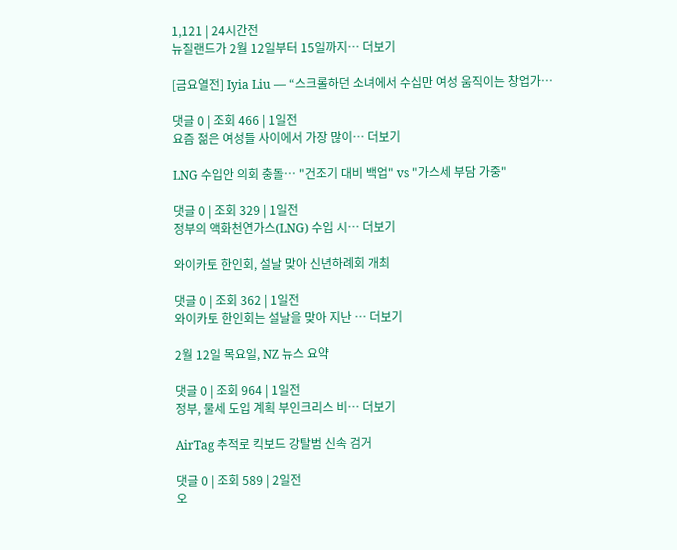1,121 | 24시간전
뉴질랜드가 2월 12일부터 15일까지… 더보기

[금요열전] Iyia Liu — “스크롤하던 소녀에서 수십만 여성 움직이는 창업가…

댓글 0 | 조회 466 | 1일전
요즘 젊은 여성들 사이에서 가장 많이… 더보기

LNG 수입안 의회 충돌… "건조기 대비 백업" vs "가스세 부담 가중"

댓글 0 | 조회 329 | 1일전
정부의 액화천연가스(LNG) 수입 시… 더보기

와이카토 한인회, 설날 맞아 신년하례회 개최

댓글 0 | 조회 362 | 1일전
와이카토 한인회는 설날을 맞아 지난 … 더보기

2월 12일 목요일, NZ 뉴스 요약

댓글 0 | 조회 964 | 1일전
정부, 물세 도입 계획 부인크리스 비… 더보기

AirTag 추적로 킥보드 강탈범 신속 검거

댓글 0 | 조회 589 | 2일전
오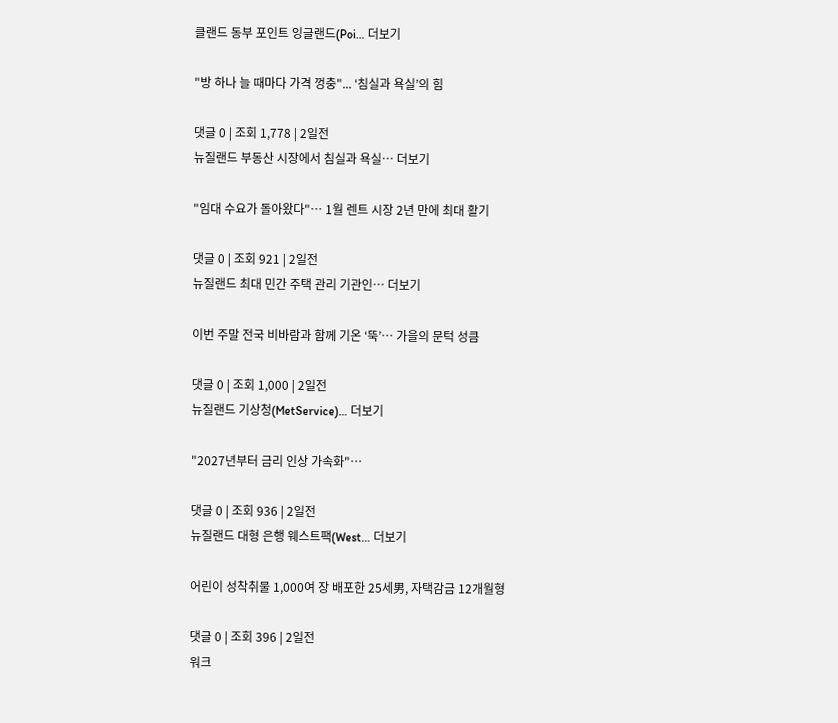클랜드 동부 포인트 잉글랜드(Poi… 더보기

"방 하나 늘 때마다 가격 껑충"... ‘침실과 욕실’의 힘

댓글 0 | 조회 1,778 | 2일전
뉴질랜드 부동산 시장에서 침실과 욕실… 더보기

"임대 수요가 돌아왔다"… 1월 렌트 시장 2년 만에 최대 활기

댓글 0 | 조회 921 | 2일전
뉴질랜드 최대 민간 주택 관리 기관인… 더보기

이번 주말 전국 비바람과 함께 기온 ‘뚝’… 가을의 문턱 성큼

댓글 0 | 조회 1,000 | 2일전
뉴질랜드 기상청(MetService)… 더보기

"2027년부터 금리 인상 가속화"…

댓글 0 | 조회 936 | 2일전
뉴질랜드 대형 은행 웨스트팩(West… 더보기

어린이 성착취물 1,000여 장 배포한 25세男, 자택감금 12개월형

댓글 0 | 조회 396 | 2일전
워크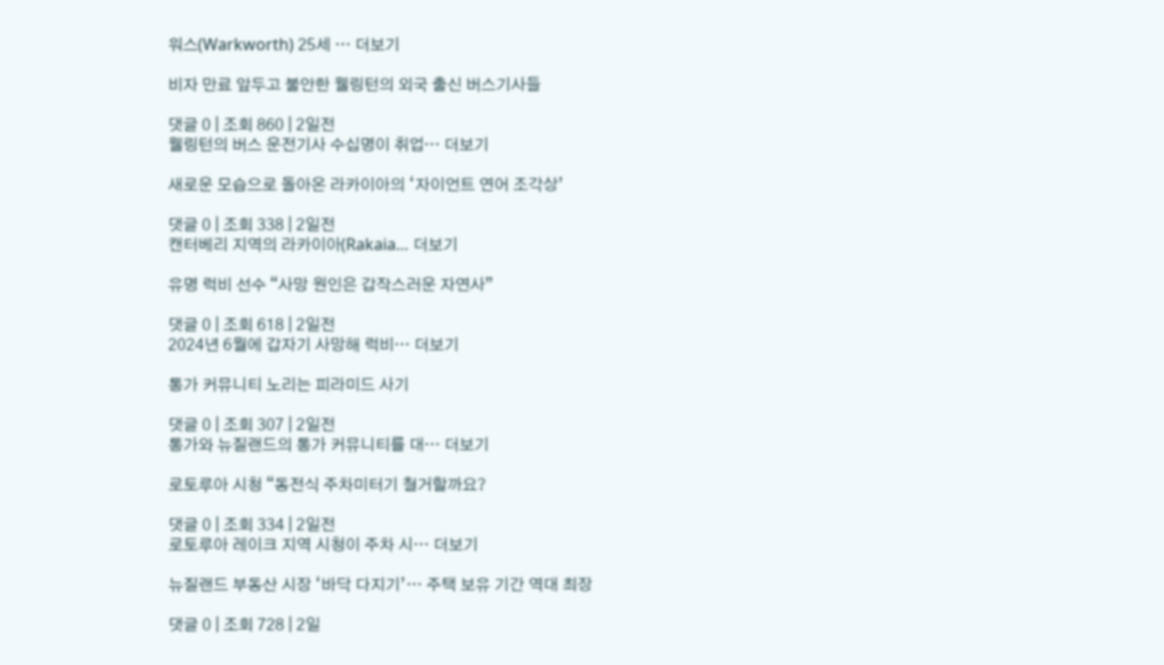워스(Warkworth) 25세 … 더보기

비자 만료 앞두고 불안한 웰링턴의 외국 출신 버스기사들

댓글 0 | 조회 860 | 2일전
웰링턴의 버스 운전기사 수십명이 취업… 더보기

새로운 모습으로 돌아온 라카이아의 ‘자이언트 연어 조각상’

댓글 0 | 조회 338 | 2일전
캔터베리 지역의 라카이아(Rakaia… 더보기

유명 럭비 선수 “사망 원인은 갑작스러운 자연사”

댓글 0 | 조회 618 | 2일전
2024년 6월에 갑자기 사망해 럭비… 더보기

통가 커뮤니티 노리는 피라미드 사기

댓글 0 | 조회 307 | 2일전
통가와 뉴질랜드의 통가 커뮤니티를 대… 더보기

로토루아 시청 “동전식 주차미터기 철거할까요?

댓글 0 | 조회 334 | 2일전
로토루아 레이크 지역 시청이 주차 시… 더보기

뉴질랜드 부동산 시장 ‘바닥 다지기’… 주택 보유 기간 역대 최장

댓글 0 | 조회 728 | 2일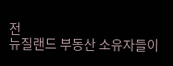전
뉴질랜드 부동산 소유자들이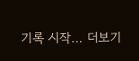기록 시작… 더보기